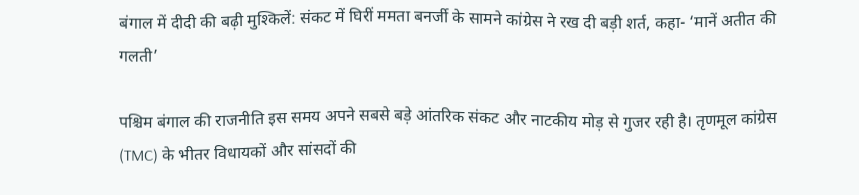बंगाल में दीदी की बढ़ी मुश्किलें: संकट में घिरीं ममता बनर्जी के सामने कांग्रेस ने रख दी बड़ी शर्त, कहा- ‘मानें अतीत की गलती’

पश्चिम बंगाल की राजनीति इस समय अपने सबसे बड़े आंतरिक संकट और नाटकीय मोड़ से गुजर रही है। तृणमूल कांग्रेस (TMC) के भीतर विधायकों और सांसदों की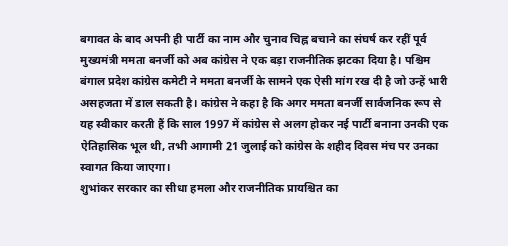बगावत के बाद अपनी ही पार्टी का नाम और चुनाव चिह्न बचाने का संघर्ष कर रहीं पूर्व मुख्यमंत्री ममता बनर्जी को अब कांग्रेस ने एक बड़ा राजनीतिक झटका दिया है। पश्चिम बंगाल प्रदेश कांग्रेस कमेटी ने ममता बनर्जी के सामने एक ऐसी मांग रख दी है जो उन्हें भारी असहजता में डाल सकती है। कांग्रेस ने कहा है कि अगर ममता बनर्जी सार्वजनिक रूप से यह स्वीकार करती हैं कि साल 1997 में कांग्रेस से अलग होकर नई पार्टी बनाना उनकी एक ऐतिहासिक भूल थी, तभी आगामी 21 जुलाई को कांग्रेस के शहीद दिवस मंच पर उनका स्वागत किया जाएगा।
शुभांकर सरकार का सीधा हमला और राजनीतिक प्रायश्चित का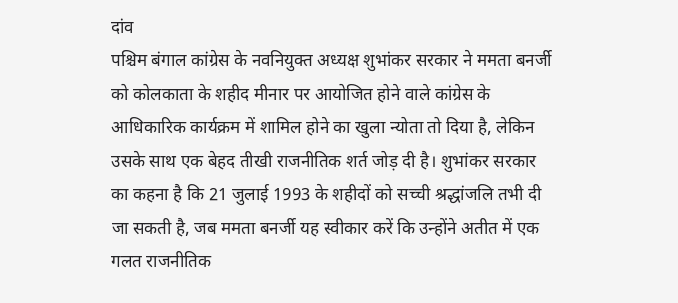दांव
पश्चिम बंगाल कांग्रेस के नवनियुक्त अध्यक्ष शुभांकर सरकार ने ममता बनर्जी को कोलकाता के शहीद मीनार पर आयोजित होने वाले कांग्रेस के आधिकारिक कार्यक्रम में शामिल होने का खुला न्योता तो दिया है, लेकिन उसके साथ एक बेहद तीखी राजनीतिक शर्त जोड़ दी है। शुभांकर सरकार का कहना है कि 21 जुलाई 1993 के शहीदों को सच्ची श्रद्धांजलि तभी दी जा सकती है, जब ममता बनर्जी यह स्वीकार करें कि उन्होंने अतीत में एक गलत राजनीतिक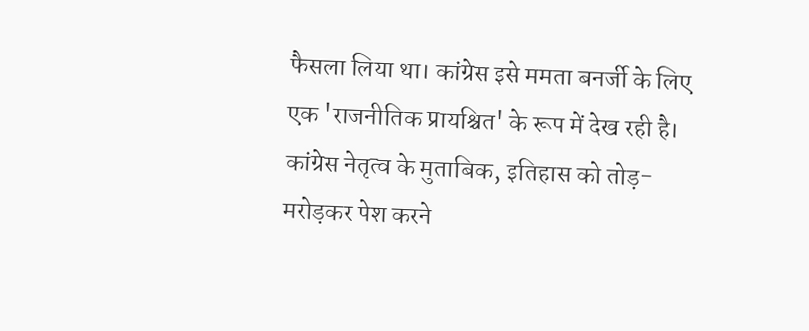फैसला लिया था। कांग्रेस इसे ममता बनर्जी के लिए एक 'राजनीतिक प्रायश्चित' के रूप में देख रही है। कांग्रेस नेतृत्व के मुताबिक, इतिहास को तोड़-मरोड़कर पेश करने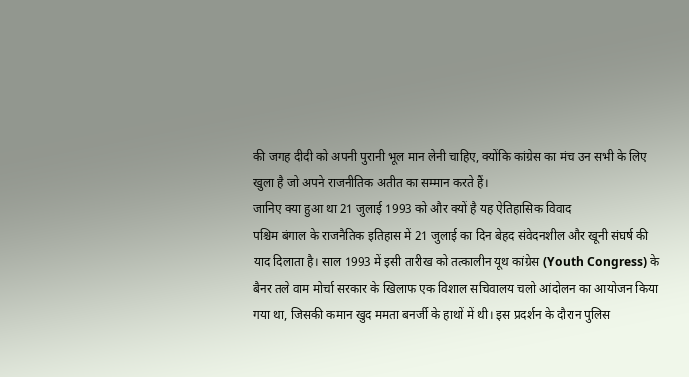की जगह दीदी को अपनी पुरानी भूल मान लेनी चाहिए, क्योंकि कांग्रेस का मंच उन सभी के लिए खुला है जो अपने राजनीतिक अतीत का सम्मान करते हैं।
जानिए क्या हुआ था 21 जुलाई 1993 को और क्यों है यह ऐतिहासिक विवाद
पश्चिम बंगाल के राजनैतिक इतिहास में 21 जुलाई का दिन बेहद संवेदनशील और खूनी संघर्ष की याद दिलाता है। साल 1993 में इसी तारीख को तत्कालीन यूथ कांग्रेस (Youth Congress) के बैनर तले वाम मोर्चा सरकार के खिलाफ एक विशाल सचिवालय चलो आंदोलन का आयोजन किया गया था, जिसकी कमान खुद ममता बनर्जी के हाथों में थी। इस प्रदर्शन के दौरान पुलिस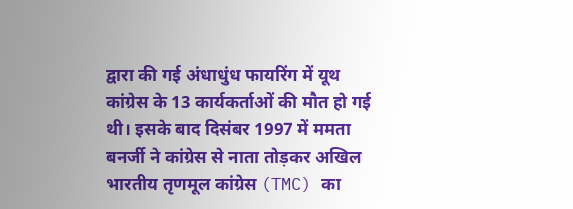द्वारा की गई अंधाधुंध फायरिंग में यूथ कांग्रेस के 13 कार्यकर्ताओं की मौत हो गई थी। इसके बाद दिसंबर 1997 में ममता बनर्जी ने कांग्रेस से नाता तोड़कर अखिल भारतीय तृणमूल कांग्रेस (TMC) का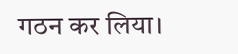गठन कर लिया।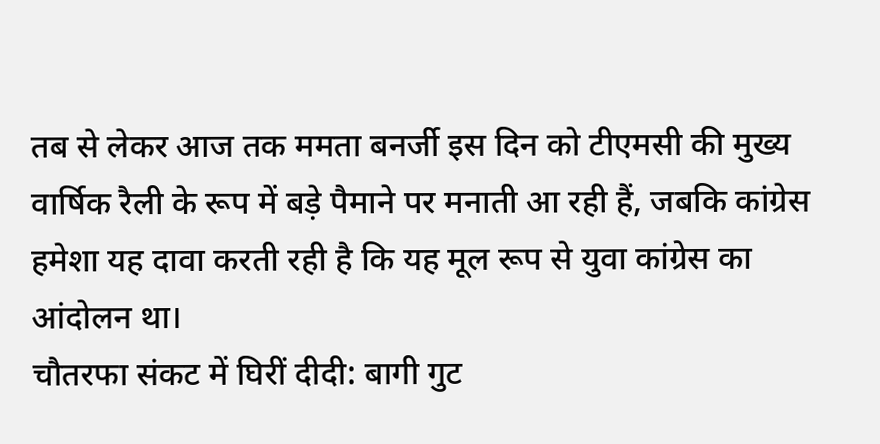तब से लेकर आज तक ममता बनर्जी इस दिन को टीएमसी की मुख्य वार्षिक रैली के रूप में बड़े पैमाने पर मनाती आ रही हैं, जबकि कांग्रेस हमेशा यह दावा करती रही है कि यह मूल रूप से युवा कांग्रेस का आंदोलन था।
चौतरफा संकट में घिरीं दीदी: बागी गुट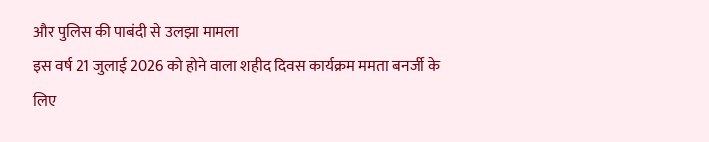और पुलिस की पाबंदी से उलझा मामला
इस वर्ष 21 जुलाई 2026 को होने वाला शहीद दिवस कार्यक्रम ममता बनर्जी के लिए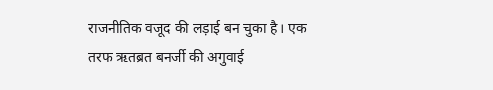राजनीतिक वजूद की लड़ाई बन चुका है। एक तरफ ऋतब्रत बनर्जी की अगुवाई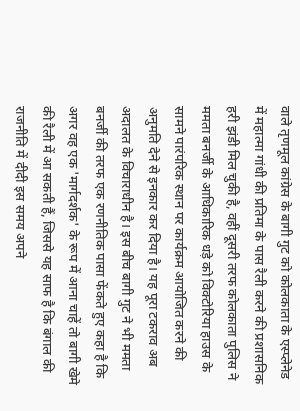वाले तृणमूल कांग्रेस के बागी गुट को कोलकाता के एस्प्लेनेड में महात्मा गांधी की प्रतिमा के पास रैली करने की प्रशासनिक हरी झंडी मिल चुकी है, वहीं दूसरी तरफ कोलकाता पुलिस ने ममता बनर्जी के आधिकारिक धड़े को विक्टोरिया हाउस के सामने पारंपरिक स्थान पर कार्यक्रम आयोजित करने की अनुमति देने से इनकार कर दिया है। यह पूरा टकराव अब अदालत के विचाराधीन है। इस बीच बागी गुट ने भी ममता बनर्जी की तरफ एक रणनीतिक पासा फेंकते हुए कहा है कि अगर वह एक 'मार्गदर्शक' के रूप में आना चाहें तो बागी खेमे की रैली में आ सकती हैं, जिससे यह साफ है कि बंगाल की राजनीति में दीदी इस समय अपने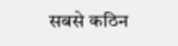सबसे कठिन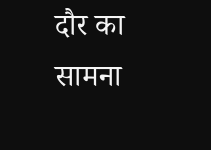दौर का सामना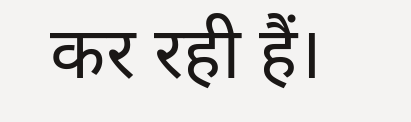कर रही हैं।